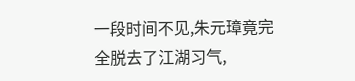一段时间不见,朱元璋竟完全脱去了江湖习气,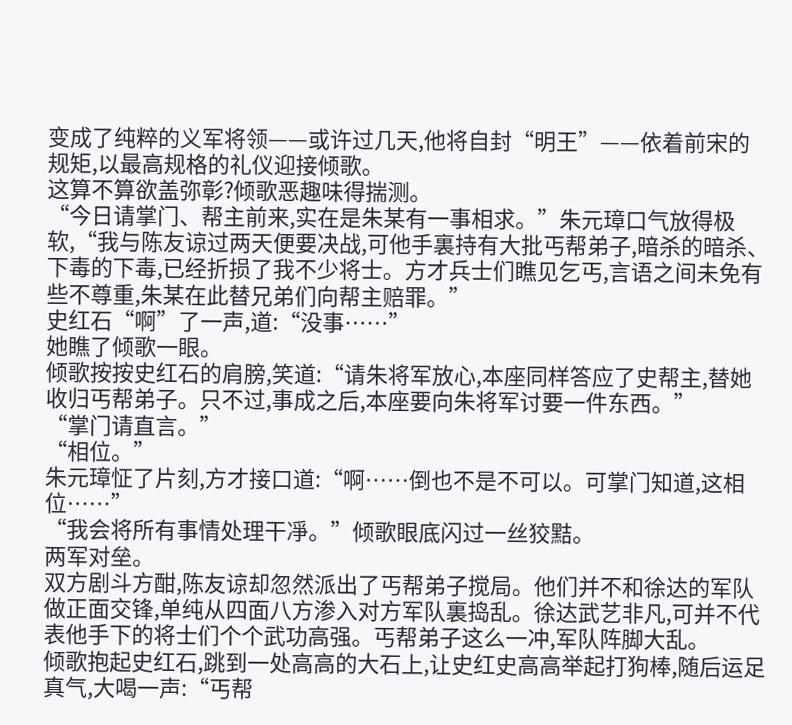变成了纯粹的义军将领——或许过几天,他将自封“明王”——依着前宋的规矩,以最高规格的礼仪迎接倾歌。
这算不算欲盖弥彰?倾歌恶趣味得揣测。
“今日请掌门、帮主前来,实在是朱某有一事相求。”朱元璋口气放得极软,“我与陈友谅过两天便要决战,可他手裏持有大批丐帮弟子,暗杀的暗杀、下毒的下毒,已经折损了我不少将士。方才兵士们瞧见乞丐,言语之间未免有些不尊重,朱某在此替兄弟们向帮主赔罪。”
史红石“啊”了一声,道:“没事……”
她瞧了倾歌一眼。
倾歌按按史红石的肩膀,笑道:“请朱将军放心,本座同样答应了史帮主,替她收归丐帮弟子。只不过,事成之后,本座要向朱将军讨要一件东西。”
“掌门请直言。”
“相位。”
朱元璋怔了片刻,方才接口道:“啊……倒也不是不可以。可掌门知道,这相位……”
“我会将所有事情处理干凈。”倾歌眼底闪过一丝狡黠。
两军对垒。
双方剧斗方酣,陈友谅却忽然派出了丐帮弟子搅局。他们并不和徐达的军队做正面交锋,单纯从四面八方渗入对方军队裏捣乱。徐达武艺非凡,可并不代表他手下的将士们个个武功高强。丐帮弟子这么一冲,军队阵脚大乱。
倾歌抱起史红石,跳到一处高高的大石上,让史红史高高举起打狗棒,随后运足真气,大喝一声:“丐帮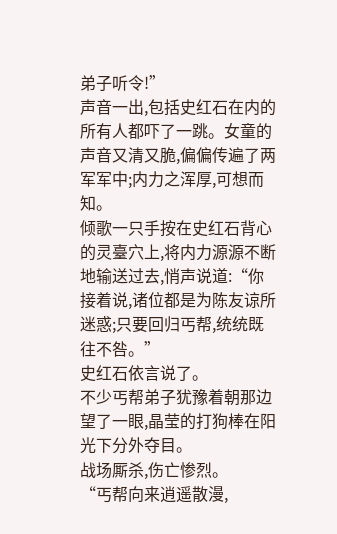弟子听令!”
声音一出,包括史红石在内的所有人都吓了一跳。女童的声音又清又脆,偏偏传遍了两军军中;内力之浑厚,可想而知。
倾歌一只手按在史红石背心的灵臺穴上,将内力源源不断地输送过去,悄声说道:“你接着说,诸位都是为陈友谅所迷惑;只要回归丐帮,统统既往不咎。”
史红石依言说了。
不少丐帮弟子犹豫着朝那边望了一眼,晶莹的打狗棒在阳光下分外夺目。
战场厮杀,伤亡惨烈。
“丐帮向来逍遥散漫,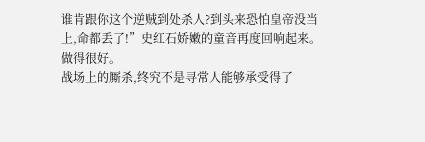谁肯跟你这个逆贼到处杀人?到头来恐怕皇帝没当上,命都丢了!”史红石娇嫩的童音再度回响起来。
做得很好。
战场上的厮杀,终究不是寻常人能够承受得了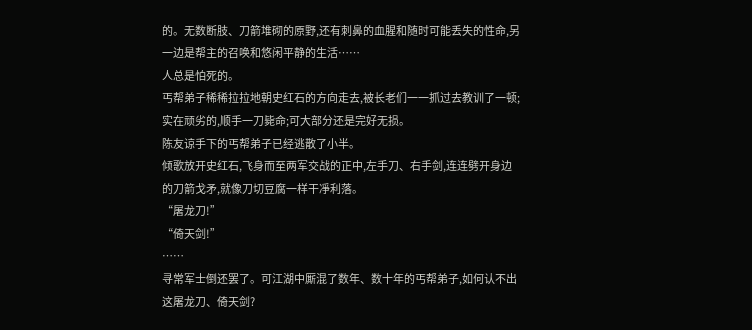的。无数断肢、刀箭堆砌的原野,还有刺鼻的血腥和随时可能丢失的性命,另一边是帮主的召唤和悠闲平静的生活……
人总是怕死的。
丐帮弟子稀稀拉拉地朝史红石的方向走去,被长老们一一抓过去教训了一顿;实在顽劣的,顺手一刀毙命;可大部分还是完好无损。
陈友谅手下的丐帮弟子已经逃散了小半。
倾歌放开史红石,飞身而至两军交战的正中,左手刀、右手剑,连连劈开身边的刀箭戈矛,就像刀切豆腐一样干凈利落。
“屠龙刀!”
“倚天剑!”
……
寻常军士倒还罢了。可江湖中厮混了数年、数十年的丐帮弟子,如何认不出这屠龙刀、倚天剑?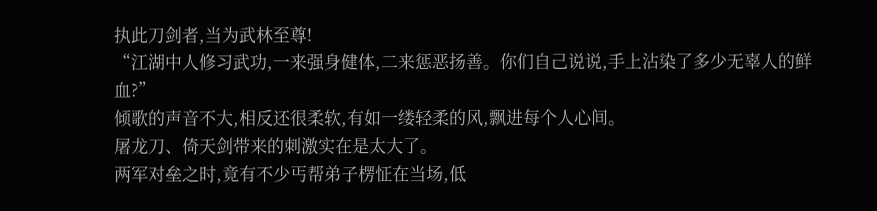执此刀剑者,当为武林至尊!
“江湖中人修习武功,一来强身健体,二来惩恶扬善。你们自己说说,手上沾染了多少无辜人的鲜血?”
倾歌的声音不大,相反还很柔软,有如一缕轻柔的风,飘进每个人心间。
屠龙刀、倚天剑带来的刺激实在是太大了。
两军对垒之时,竟有不少丐帮弟子楞怔在当场,低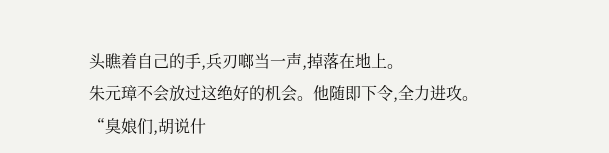头瞧着自己的手,兵刃啷当一声,掉落在地上。
朱元璋不会放过这绝好的机会。他随即下令,全力进攻。
“臭娘们,胡说什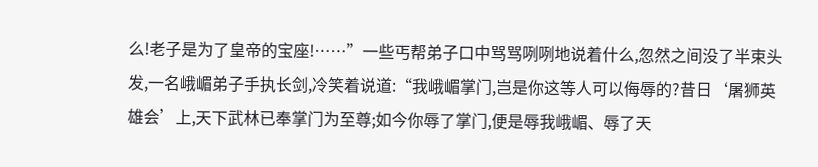么!老子是为了皇帝的宝座!……”一些丐帮弟子口中骂骂咧咧地说着什么,忽然之间没了半束头发,一名峨嵋弟子手执长剑,冷笑着说道:“我峨嵋掌门,岂是你这等人可以侮辱的?昔日‘屠狮英雄会’上,天下武林已奉掌门为至尊;如今你辱了掌门,便是辱我峨嵋、辱了天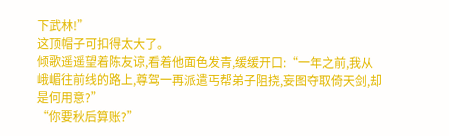下武林!”
这顶帽子可扣得太大了。
倾歌遥遥望着陈友谅,看着他面色发青,缓缓开口:“一年之前,我从峨嵋往前线的路上,尊驾一再派遣丐帮弟子阻挠,妄图夺取倚天剑,却是何用意?”
“你要秋后算账?”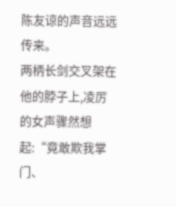陈友谅的声音远远传来。
两柄长剑交叉架在他的脖子上,凌厉的女声骤然想起:“竟敢欺我掌门、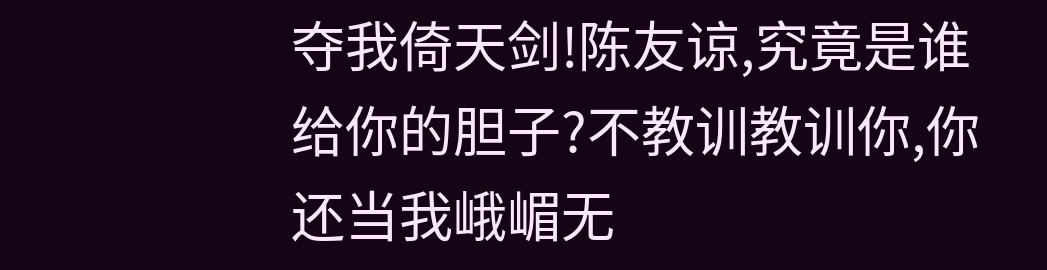夺我倚天剑!陈友谅,究竟是谁给你的胆子?不教训教训你,你还当我峨嵋无